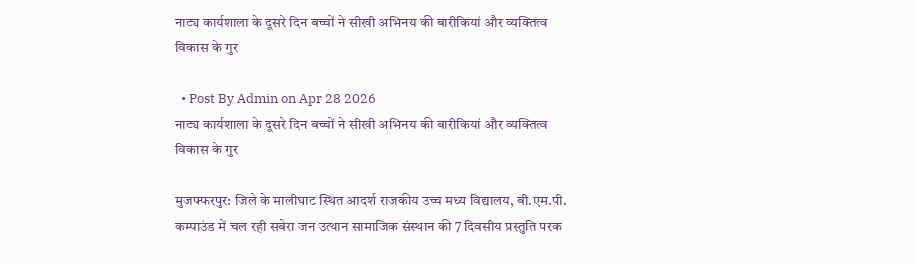नाट्य कार्यशाला के दूसरे दिन बच्चों ने सीखी अभिनय की बारीकियां और व्यक्तित्व विकास के गुर

  • Post By Admin on Apr 28 2026
नाट्य कार्यशाला के दूसरे दिन बच्चों ने सीखी अभिनय की बारीकियां और व्यक्तित्व विकास के गुर

मुजफ्फरपुर: जिले के मालीघाट स्थित आदर्श राजकीय उच्च मध्य विद्यालय, बी.एम.पी. कम्पाउंड में चल रही सबेरा जन उत्थान सामाजिक संस्थान की 7 दिवसीय प्रस्तुति परक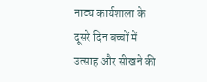नाट्य कार्यशाला के दूसरे दिन बच्चों में उत्साह और सीखने की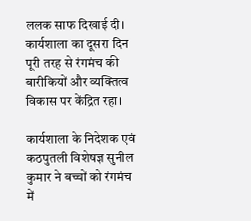ललक साफ दिखाई दी। कार्यशाला का दूसरा दिन पूरी तरह से रंगमंच की बारीकियों और व्यक्तित्व विकास पर केंद्रित रहा।

कार्यशाला के निदेशक एवं कठपुतली विशेषज्ञ सुनील कुमार ने बच्चों को रंगमंच में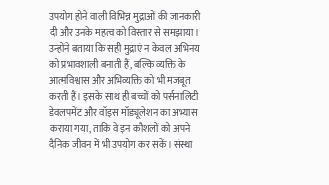उपयोग होने वाली विभिन्न मुद्राओं की जानकारी दी और उनके महत्व को विस्तार से समझाया। उन्होंने बताया कि सही मुद्राएं न केवल अभिनय को प्रभावशाली बनाती हैं, बल्कि व्यक्ति के आत्मविश्वास और अभिव्यक्ति को भी मजबूत करती हैं। इसके साथ ही बच्चों को पर्सनालिटी डेवलपमेंट और वॉइस मॉड्यूलेशन का अभ्यास कराया गया, ताकि वे इन कौशलों को अपने दैनिक जीवन में भी उपयोग कर सकें। संस्था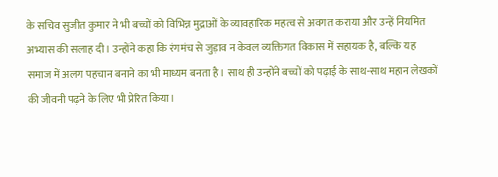के सचिव सुजीत कुमार ने भी बच्चों को विभिन्न मुद्राओं के व्यावहारिक महत्व से अवगत कराया और उन्हें नियमित अभ्यास की सलाह दी। उन्होंने कहा कि रंगमंच से जुड़ाव न केवल व्यक्तिगत विकास में सहायक है, बल्कि यह समाज में अलग पहचान बनाने का भी माध्यम बनता है। साथ ही उन्होंने बच्चों को पढ़ाई के साथ-साथ महान लेखकों की जीवनी पढ़ने के लिए भी प्रेरित किया।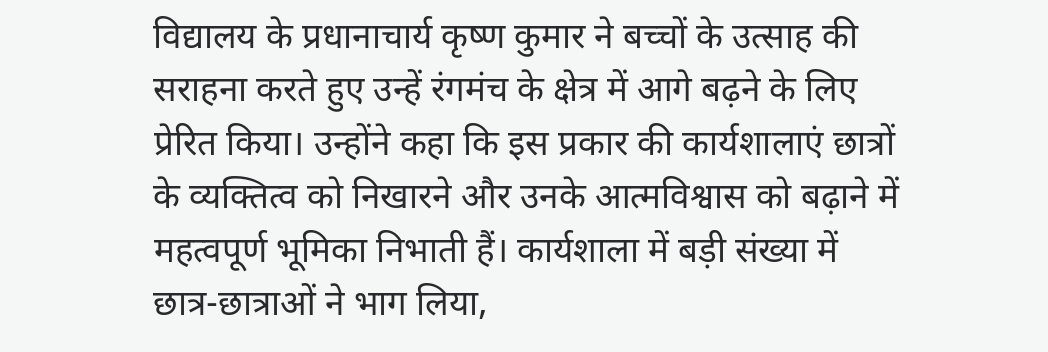विद्यालय के प्रधानाचार्य कृष्ण कुमार ने बच्चों के उत्साह की सराहना करते हुए उन्हें रंगमंच के क्षेत्र में आगे बढ़ने के लिए प्रेरित किया। उन्होंने कहा कि इस प्रकार की कार्यशालाएं छात्रों के व्यक्तित्व को निखारने और उनके आत्मविश्वास को बढ़ाने में महत्वपूर्ण भूमिका निभाती हैं। कार्यशाला में बड़ी संख्या में छात्र-छात्राओं ने भाग लिया,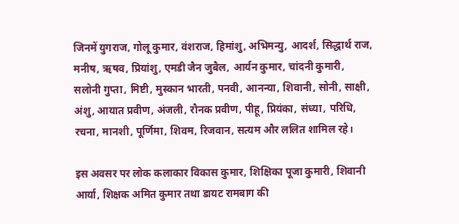जिनमें युगराज, गोलू कुमार, वंशराज, हिमांशु, अभिमन्यु, आदर्श, सिद्धार्थ राज, मनीष, ऋषव, प्रियांशु, एमडी जैन जुबैल, आर्यन कुमार, चांदनी कुमारी, सलोनी गुप्ता, मिष्टी, मुस्कान भारती, पनवी, आनन्या, शिवानी, सोनी, साक्षी, अंशु, आयात प्रवीण, अंजली, रौनक प्रवीण, पीहू, प्रियंका, संध्या, परिधि, रचना, मानशी, पूर्णिमा, शिवम, रिजवान, सत्यम और ललित शामिल रहे।

इस अवसर पर लोक कलाकार विकास कुमार, शिक्षिका पूजा कुमारी, शिवानी आर्या, शिक्षक अमित कुमार तथा डायट रामबाग की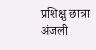प्रशिक्षु छात्रा अंजली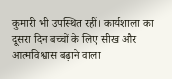कुमारी भी उपस्थित रहीं। कार्यशाला का दूसरा दिन बच्चों के लिए सीख और आत्मविश्वास बढ़ाने वाला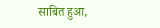साबित हुआ,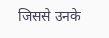जिससे उनके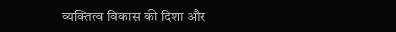व्यक्तित्व विकास की दिशा और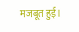मजबूत हुई।